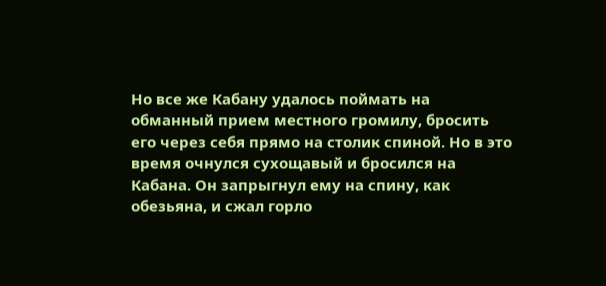Но все же Кабану удалось поймать на обманный прием местного громилу, бросить его через себя прямо на столик спиной. Но в это время очнулся сухощавый и бросился на Кабана. Он запрыгнул ему на спину, как обезьяна, и сжал горло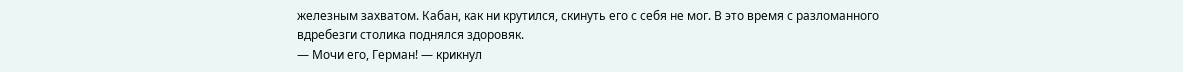железным захватом. Кабан, как ни крутился, скинуть его с себя не мог. В это время с разломанного вдребезги столика поднялся здоровяк.
— Мочи его, Герман! — крикнул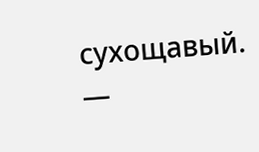сухощавый.
—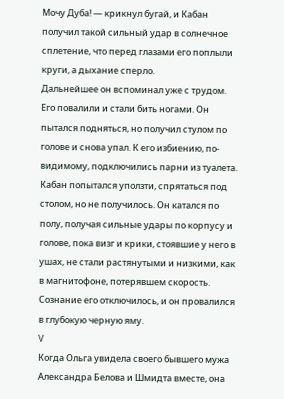Мочу Дуба! — крикнул бугай, и Кабан получил такой сильный удар в солнечное сплетение, что перед глазами его поплыли круги, а дыхание сперло.
Дальнейшее он вспоминал уже с трудом. Его повалили и стали бить ногами. Он пытался подняться, но получил стулом по голове и снова упал. К его избиению, по-видимому, подключились парни из туалета. Кабан попытался уползти, спрятаться под столом, но не получилось. Он катался по полу, получая сильные удары по корпусу и голове, пока визг и крики, стоявшие у него в ушах, не стали растянутыми и низкими, как в магнитофоне, потерявшем скорость. Сознание его отключилось, и он провалился в глубокую черную яму.
V
Когда Ольга увидела своего бывшего мужа Александра Белова и Шмидта вместе, она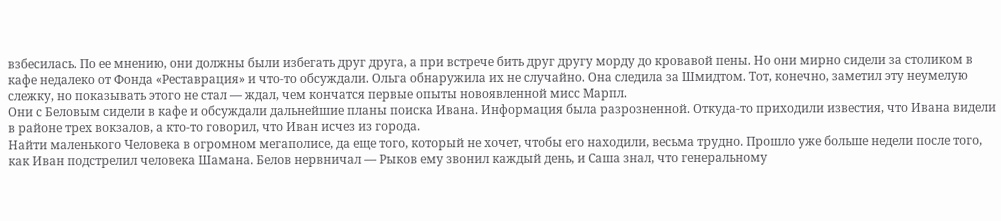взбесилась. По ее мнению, они должны были избегать друг друга, а при встрече бить друг другу морду до кровавой пены. Но они мирно сидели за столиком в кафе недалеко от Фонда «Реставрация» и что-то обсуждали. Ольга обнаружила их не случайно. Она следила за Шмидтом. Тот, конечно, заметил эту неумелую слежку, но показывать этого не стал — ждал, чем кончатся первые опыты новоявленной мисс Марпл.
Они с Беловым сидели в кафе и обсуждали дальнейшие планы поиска Ивана. Информация была разрозненной. Откуда-то приходили известия, что Ивана видели в районе трех вокзалов, а кто-то говорил, что Иван исчез из города.
Найти маленького Человека в огромном мегаполисе, да еще того, который не хочет, чтобы его находили, весьма трудно. Прошло уже больше недели после того, как Иван подстрелил человека Шамана. Белов нервничал — Рыков ему звонил каждый день, и Саша знал, что генеральному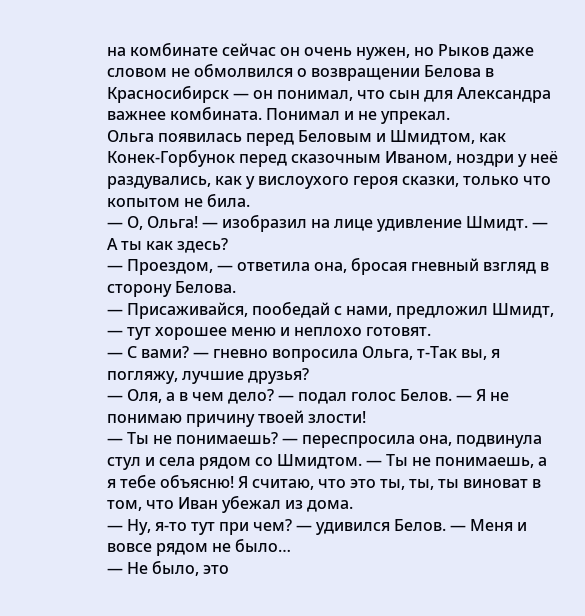на комбинате сейчас он очень нужен, но Рыков даже словом не обмолвился о возвращении Белова в Красносибирск — он понимал, что сын для Александра важнее комбината. Понимал и не упрекал.
Ольга появилась перед Беловым и Шмидтом, как Конек-Горбунок перед сказочным Иваном, ноздри у неё раздувались, как у вислоухого героя сказки, только что копытом не била.
— О, Ольга! — изобразил на лице удивление Шмидт. — А ты как здесь?
— Проездом, — ответила она, бросая гневный взгляд в сторону Белова.
— Присаживайся, пообедай с нами, предложил Шмидт, — тут хорошее меню и неплохо готовят.
— С вами? — гневно вопросила Ольга, т-Так вы, я погляжу, лучшие друзья?
— Оля, а в чем дело? — подал голос Белов. — Я не понимаю причину твоей злости!
— Ты не понимаешь? — переспросила она, подвинула стул и села рядом со Шмидтом. — Ты не понимаешь, а я тебе объясню! Я считаю, что это ты, ты, ты виноват в том, что Иван убежал из дома.
— Ну, я-то тут при чем? — удивился Белов. — Меня и вовсе рядом не было…
— Не было, это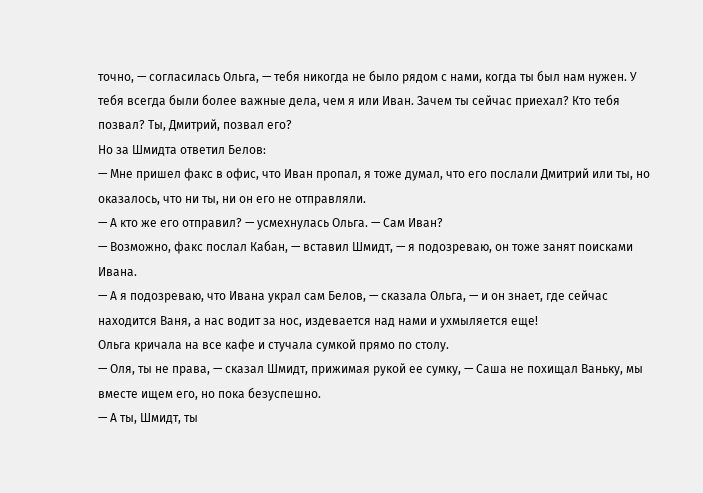точно, — согласилась Ольга, — тебя никогда не было рядом с нами, когда ты был нам нужен. У тебя всегда были более важные дела, чем я или Иван. Зачем ты сейчас приехал? Кто тебя позвал? Ты, Дмитрий, позвал его?
Но за Шмидта ответил Белов:
— Мне пришел факс в офис, что Иван пропал, я тоже думал, что его послали Дмитрий или ты, но оказалось, что ни ты, ни он его не отправляли.
— А кто же его отправил? — усмехнулась Ольга. — Сам Иван?
— Возможно, факс послал Кабан, — вставил Шмидт, — я подозреваю, он тоже занят поисками Ивана.
— А я подозреваю, что Ивана украл сам Белов, — сказала Ольга, — и он знает, где сейчас находится Ваня, а нас водит за нос, издевается над нами и ухмыляется еще!
Ольга кричала на все кафе и стучала сумкой прямо по столу.
— Оля, ты не права, — сказал Шмидт, прижимая рукой ее сумку, — Саша не похищал Ваньку, мы вместе ищем его, но пока безуспешно.
— А ты, Шмидт, ты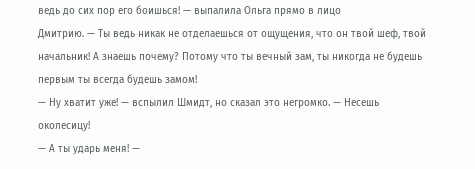ведь до сих пор его боишься! — выпалила Ольга прямо в лицо
Дмитрию. — Ты ведь никак не отделаешься от ощущения, что он твой шеф, твой начальник! А знаешь почему? Потому что ты вечный зам, ты никогда не будешь первым ты всегда будешь замом!
— Ну хватит уже! — вспылил Шмидт, но сказал это негромко. — Несешь околесицу!
— А ты ударь меня! —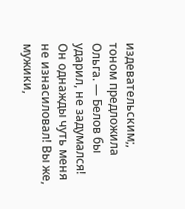издевательским;, тоном предложила Ольга. — Белов бы ударил, не задумался! Он однажды чуть меня не изнасиловал! Вы же, мужики,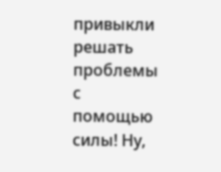привыкли решать проблемы с помощью силы! Ну,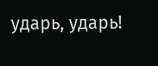ударь, ударь!